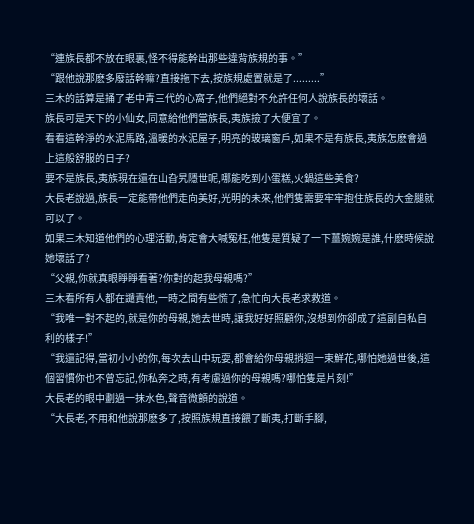“連族長都不放在眼裏,怪不得能幹出那些違背族規的事。”
“跟他說那麽多廢話幹嘛?直接拖下去,按族規處置就是了.........”
三木的話算是捅了老中青三代的心窩子,他們絕對不允許任何人說族長的壞話。
族長可是天下的小仙女,同意給他們當族長,夷族撿了大便宜了。
看看這幹淨的水泥馬路,溫暖的水泥屋子,明亮的玻璃窗戶,如果不是有族長,夷族怎麽會過上這般舒服的日子?
要不是族長,夷族現在還在山旮旯隱世呢,哪能吃到小蛋糕,火鍋這些美食?
大長老說過,族長一定能帶他們走向美好,光明的未來,他們隻需要牢牢抱住族長的大金腿就可以了。
如果三木知道他們的心理活動,肯定會大喊冤枉,他隻是質疑了一下薑婉婉是誰,什麽時候說她壞話了?
“父親,你就真眼睜睜看著?你對的起我母親嗎?”
三木看所有人都在譴責他,一時之間有些慌了,急忙向大長老求救道。
“我唯一對不起的,就是你的母親,她去世時,讓我好好照顧你,沒想到你卻成了這副自私自利的樣子!”
“我還記得,當初小小的你,每次去山中玩耍,都會給你母親捎迴一束鮮花,哪怕她過世後,這個習慣你也不曾忘記,你私奔之時,有考慮過你的母親嗎?哪怕隻是片刻!”
大長老的眼中劃過一抹水色,聲音微顫的說道。
“大長老,不用和他說那麽多了,按照族規直接餵了斷夷,打斷手腳,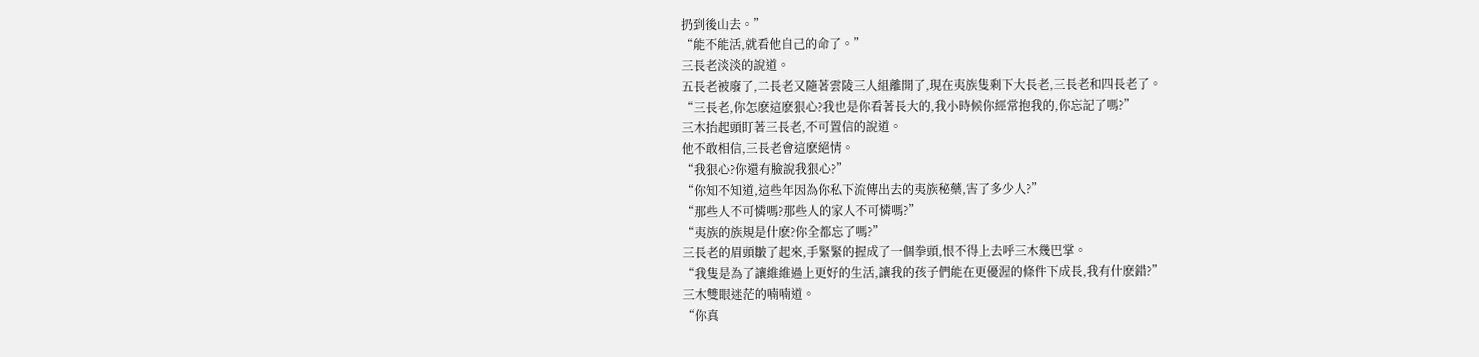扔到後山去。”
“能不能活,就看他自己的命了。”
三長老淡淡的說道。
五長老被廢了,二長老又隨著雲陵三人組離開了,現在夷族隻剩下大長老,三長老和四長老了。
“三長老,你怎麽這麽狠心?我也是你看著長大的,我小時候你經常抱我的,你忘記了嗎?”
三木抬起頭盯著三長老,不可置信的說道。
他不敢相信,三長老會這麽絕情。
“我狠心?你還有臉說我狠心?”
“你知不知道,這些年因為你私下流傳出去的夷族秘藥,害了多少人?”
“那些人不可憐嗎?那些人的家人不可憐嗎?”
“夷族的族規是什麽?你全都忘了嗎?”
三長老的眉頭皺了起來,手緊緊的握成了一個拳頭,恨不得上去呼三木幾巴掌。
“我隻是為了讓維維過上更好的生活,讓我的孩子們能在更優渥的條件下成長,我有什麽錯?”
三木雙眼迷茫的喃喃道。
“你真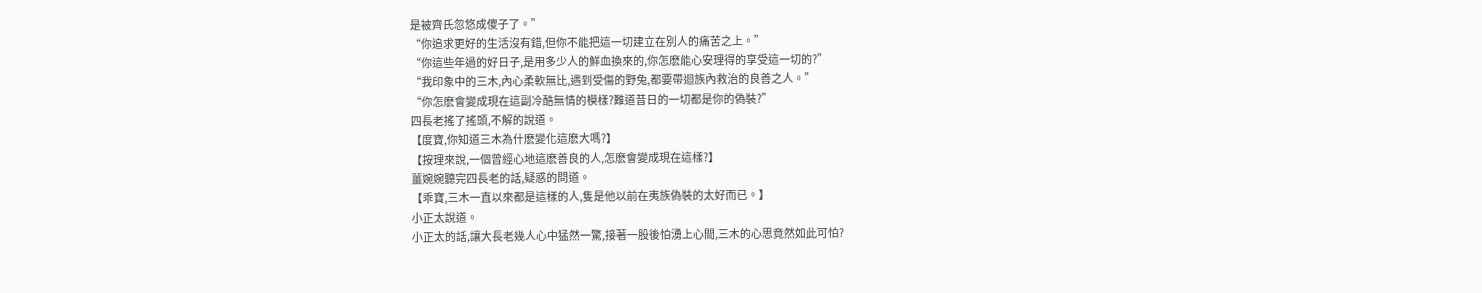是被齊氏忽悠成傻子了。”
“你追求更好的生活沒有錯,但你不能把這一切建立在別人的痛苦之上。”
“你這些年過的好日子,是用多少人的鮮血換來的,你怎麽能心安理得的享受這一切的?”
“我印象中的三木,內心柔軟無比,遇到受傷的野兔,都要帶迴族內救治的良善之人。”
“你怎麽會變成現在這副冷酷無情的模樣?難道昔日的一切都是你的偽裝?”
四長老搖了搖頭,不解的說道。
【度寶,你知道三木為什麽變化這麽大嗎?】
【按理來說,一個曾經心地這麽善良的人,怎麽會變成現在這樣?】
薑婉婉聽完四長老的話,疑惑的問道。
【乖寶,三木一直以來都是這樣的人,隻是他以前在夷族偽裝的太好而已。】
小正太說道。
小正太的話,讓大長老幾人心中猛然一驚,接著一股後怕湧上心間,三木的心思竟然如此可怕?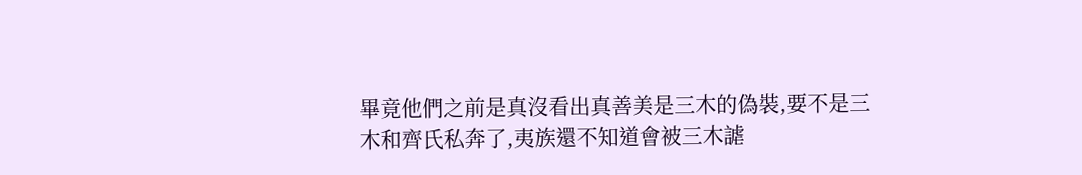畢竟他們之前是真沒看出真善美是三木的偽裝,要不是三木和齊氏私奔了,夷族還不知道會被三木謔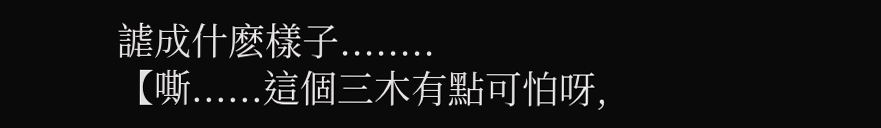謔成什麽樣子........
【嘶......這個三木有點可怕呀,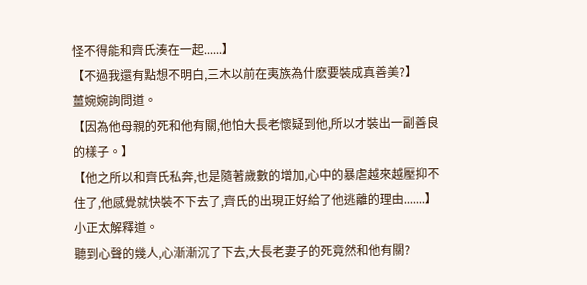怪不得能和齊氏湊在一起......】
【不過我還有點想不明白,三木以前在夷族為什麽要裝成真善美?】
薑婉婉詢問道。
【因為他母親的死和他有關,他怕大長老懷疑到他,所以才裝出一副善良的樣子。】
【他之所以和齊氏私奔,也是隨著歲數的增加,心中的暴虐越來越壓抑不住了,他感覺就快裝不下去了,齊氏的出現正好給了他逃離的理由.......】
小正太解釋道。
聽到心聲的幾人,心漸漸沉了下去,大長老妻子的死竟然和他有關?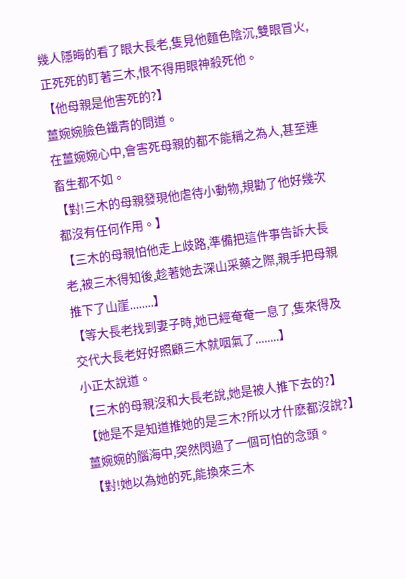幾人隱晦的看了眼大長老,隻見他麵色陰沉,雙眼冒火,正死死的盯著三木,恨不得用眼神殺死他。
【他母親是他害死的?】
薑婉婉臉色鐵青的問道。
在薑婉婉心中,會害死母親的都不能稱之為人,甚至連畜生都不如。
【對!三木的母親發現他虐待小動物,規勸了他好幾次都沒有任何作用。】
【三木的母親怕他走上歧路,準備把這件事告訴大長老,被三木得知後,趁著她去深山采藥之際,親手把母親推下了山崖........】
【等大長老找到妻子時,她已經奄奄一息了,隻來得及交代大長老好好照顧三木就咽氣了........】
小正太說道。
【三木的母親沒和大長老說,她是被人推下去的?】
【她是不是知道推她的是三木?所以才什麽都沒說?】
薑婉婉的腦海中,突然閃過了一個可怕的念頭。
【對!她以為她的死,能換來三木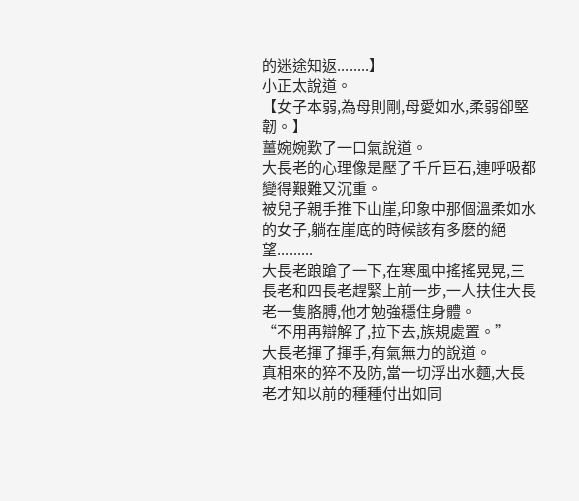的迷途知返........】
小正太說道。
【女子本弱,為母則剛,母愛如水,柔弱卻堅韌。】
薑婉婉歎了一口氣說道。
大長老的心理像是壓了千斤巨石,連呼吸都變得艱難又沉重。
被兒子親手推下山崖,印象中那個溫柔如水的女子,躺在崖底的時候該有多麽的絕望.........
大長老踉蹌了一下,在寒風中搖搖晃晃,三長老和四長老趕緊上前一步,一人扶住大長老一隻胳膊,他才勉強穩住身體。
“不用再辯解了,拉下去,族規處置。”
大長老揮了揮手,有氣無力的說道。
真相來的猝不及防,當一切浮出水麵,大長老才知以前的種種付出如同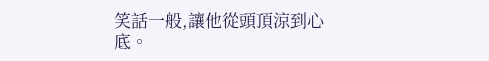笑話一般,讓他從頭頂涼到心底。